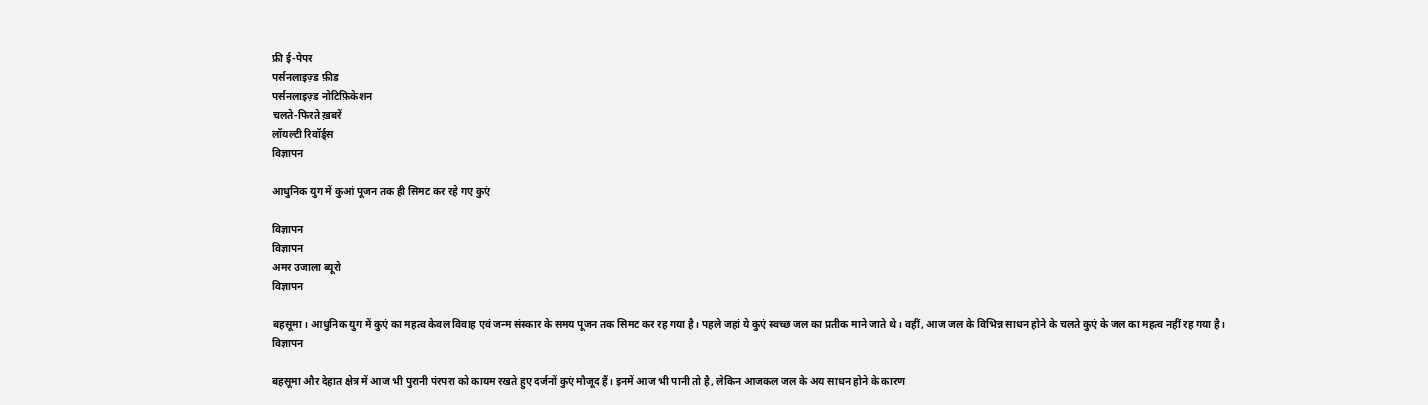फ्री ई-पेपर
पर्सनलाइज़्ड फ़ीड
पर्सनलाइज़्ड नोटिफ़िकेशन
चलते-फिरते ख़बरें
लॉयल्टी रिवॉर्ड्स
विज्ञापन

आधुनिक युग में कुआं पूजन तक ही सिमट कर रहे गए कुएं

विज्ञापन
विज्ञापन
अमर उजाला ब्यूरो
विज्ञापन

बहसूमा। आधुनिक युग में कुएं का महत्व केवल विवाह एवं जन्म संस्कार के समय पूजन तक सिमट कर रह गया है। पहले जहां ये कुएं स्वच्छ जल का प्रतीक माने जाते थे। वहीं, आज जल के विभिन्न साधन होने के चलते कुएं के जल का महत्व नहीं रह गया है।
विज्ञापन

बहसूमा और देहात क्षेत्र में आज भी पुरानी पंरपरा को कायम रखते हुए दर्जनों कुएं मौजूद हैं। इनमें आज भी पानी तो है, लेकिन आजकल जल के अय साधन होने के कारण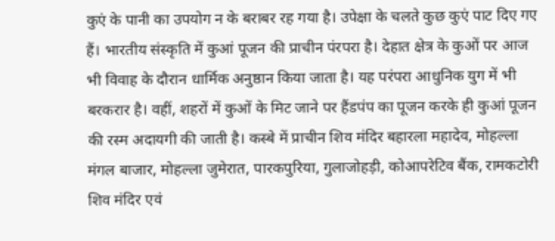कुएं के पानी का उपयोग न के बराबर रह गया है। उपेक्षा के चलते कुछ कुएं पाट दिए गए हैं। भारतीय संस्कृति में कुआं पूजन की प्राचीन पंरपरा है। देहात क्षेत्र के कुओं पर आज भी विवाह के दौरान धार्मिक अनुष्ठान किया जाता है। यह परंपरा आधुनिक युग में भी बरकरार है। वहीं, शहरों में कुओं के मिट जाने पर हैंडपंप का पूजन करके ही कुआं पूजन की रस्म अदायगी की जाती है। कस्बे में प्राचीन शिव मंदिर बहारला महादेव, मोहल्ला मंगल बाजार, मोहल्ला जुमेरात, पारकपुरिया, गुलाजोहड़ी, कोआपरेटिव बैंक, रामकटोरी शिव मंदिर एवं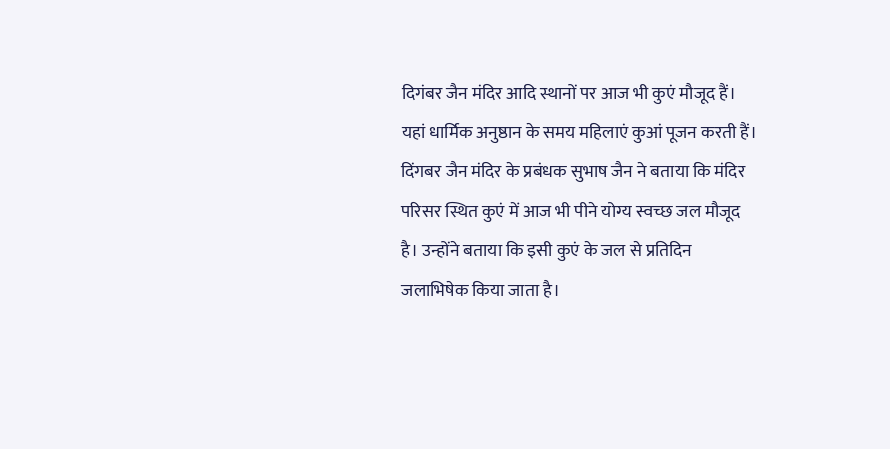दिगंबर जैन मंदिर आदि स्थानों पर आज भी कुएं मौजूद हैं। यहां धार्मिक अनुष्ठान के समय महिलाएं कुआं पूजन करती हैं। दिंगबर जैन मंदिर के प्रबंधक सुभाष जैन ने बताया कि मंदिर परिसर स्थित कुएं में आज भी पीने योग्य स्वच्छ जल मौजूद है। उन्होंने बताया कि इसी कुएं के जल से प्रतिदिन जलाभिषेक किया जाता है।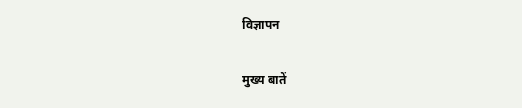विज्ञापन

मुख्य बातें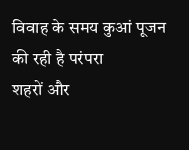विवाह के समय कुआं पूजन की रही है परंपरा
शहरों और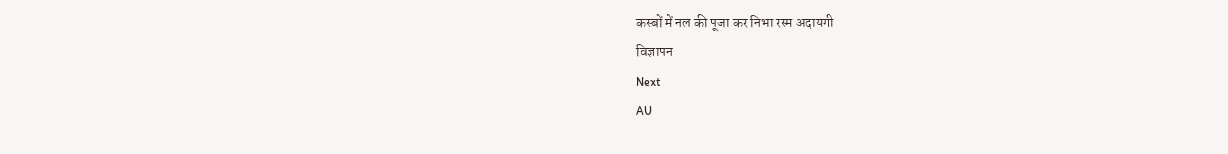कस्बों में नल की पूजा कर निभा रस्म अदायगी
विज्ञापन
Next
AU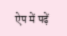ऐप में पढ़ें